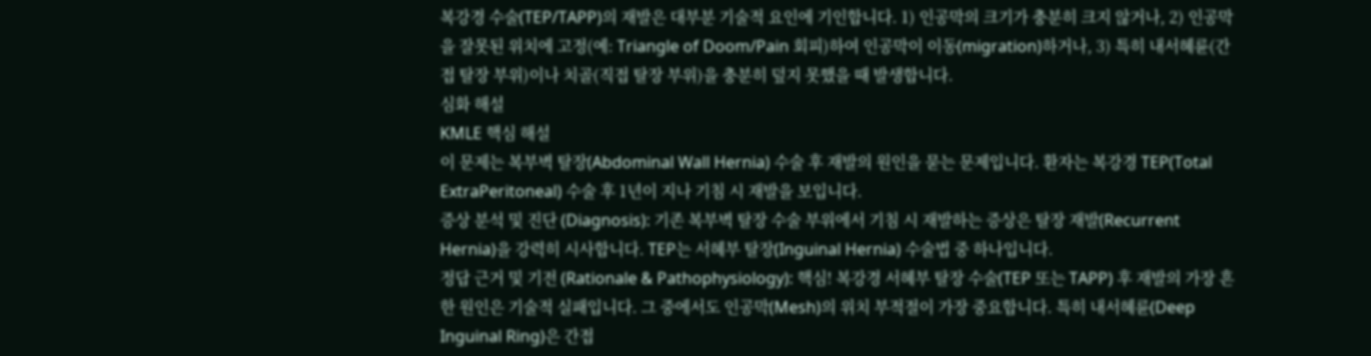복강경 수술(TEP/TAPP)의 재발은 대부분 기술적 요인에 기인합니다. 1) 인공막의 크기가 충분히 크지 않거나, 2) 인공막을 잘못된 위치에 고정(예: Triangle of Doom/Pain 회피)하여 인공막이 이동(migration)하거나, 3) 특히 내서혜륜(간접 탈장 부위)이나 치골(직접 탈장 부위)을 충분히 덮지 못했을 때 발생합니다.
심화 해설
KMLE 핵심 해설
이 문제는 복부벽 탈장(Abdominal Wall Hernia) 수술 후 재발의 원인을 묻는 문제입니다. 환자는 복강경 TEP(Total ExtraPeritoneal) 수술 후 1년이 지나 기침 시 재발을 보입니다.
증상 분석 및 진단 (Diagnosis): 기존 복부벽 탈장 수술 부위에서 기침 시 재발하는 증상은 탈장 재발(Recurrent Hernia)을 강력히 시사합니다. TEP는 서혜부 탈장(Inguinal Hernia) 수술법 중 하나입니다.
정답 근거 및 기전 (Rationale & Pathophysiology): 핵심! 복강경 서혜부 탈장 수술(TEP 또는 TAPP) 후 재발의 가장 흔한 원인은 기술적 실패입니다. 그 중에서도 인공막(Mesh)의 위치 부적절이 가장 중요합니다. 특히 내서혜륜(Deep Inguinal Ring)은 간접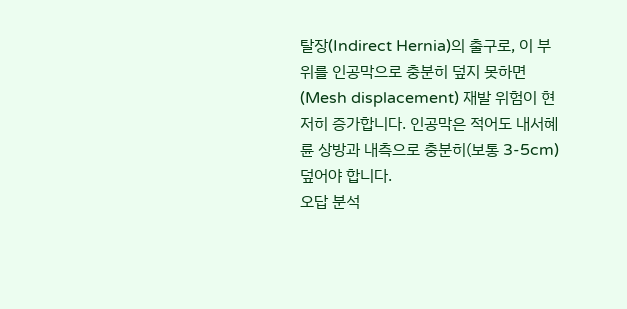탈장(Indirect Hernia)의 출구로, 이 부위를 인공막으로 충분히 덮지 못하면(Mesh displacement) 재발 위험이 현저히 증가합니다. 인공막은 적어도 내서혜륜 상방과 내측으로 충분히(보통 3-5cm) 덮어야 합니다.
오답 분석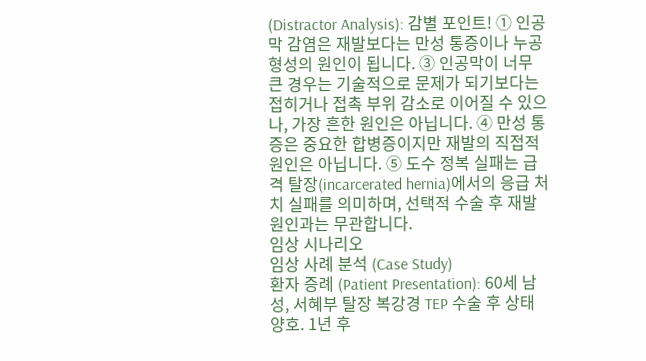(Distractor Analysis): 감별 포인트! ① 인공막 감염은 재발보다는 만성 통증이나 누공 형성의 원인이 됩니다. ③ 인공막이 너무 큰 경우는 기술적으로 문제가 되기보다는 접히거나 접촉 부위 감소로 이어질 수 있으나, 가장 흔한 원인은 아닙니다. ④ 만성 통증은 중요한 합병증이지만 재발의 직접적 원인은 아닙니다. ⑤ 도수 정복 실패는 급격 탈장(incarcerated hernia)에서의 응급 처치 실패를 의미하며, 선택적 수술 후 재발 원인과는 무관합니다.
임상 시나리오
임상 사례 분석 (Case Study)
환자 증례 (Patient Presentation): 60세 남성, 서혜부 탈장 복강경 TEP 수술 후 상태 양호. 1년 후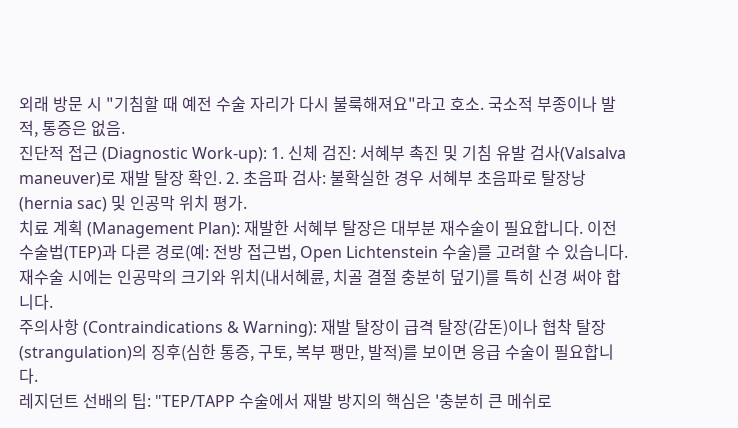외래 방문 시 "기침할 때 예전 수술 자리가 다시 불룩해져요"라고 호소. 국소적 부종이나 발적, 통증은 없음.
진단적 접근 (Diagnostic Work-up): 1. 신체 검진: 서혜부 촉진 및 기침 유발 검사(Valsalva maneuver)로 재발 탈장 확인. 2. 초음파 검사: 불확실한 경우 서혜부 초음파로 탈장낭(hernia sac) 및 인공막 위치 평가.
치료 계획 (Management Plan): 재발한 서혜부 탈장은 대부분 재수술이 필요합니다. 이전 수술법(TEP)과 다른 경로(예: 전방 접근법, Open Lichtenstein 수술)를 고려할 수 있습니다. 재수술 시에는 인공막의 크기와 위치(내서혜륜, 치골 결절 충분히 덮기)를 특히 신경 써야 합니다.
주의사항 (Contraindications & Warning): 재발 탈장이 급격 탈장(감돈)이나 협착 탈장(strangulation)의 징후(심한 통증, 구토, 복부 팽만, 발적)를 보이면 응급 수술이 필요합니다.
레지던트 선배의 팁: "TEP/TAPP 수술에서 재발 방지의 핵심은 '충분히 큰 메쉬로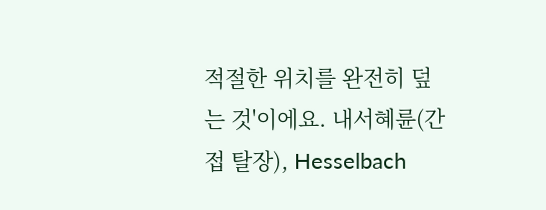적절한 위치를 완전히 덮는 것'이에요. 내서혜륜(간접 탈장), Hesselbach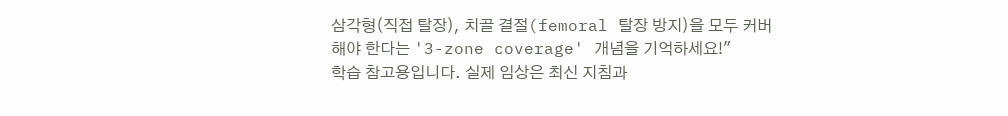삼각형(직접 탈장), 치골 결절(femoral 탈장 방지)을 모두 커버해야 한다는 '3-zone coverage' 개념을 기억하세요!"
학습 참고용입니다. 실제 임상은 최신 지침과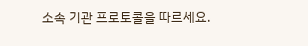소속 기관 프로토콜을 따르세요.